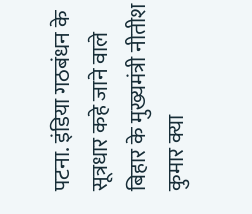पटना. इंडिया गठबंधन के सूत्रधार कहे जाने वाले बिहार के मुख्यमंत्री नीतीश कुमार क्या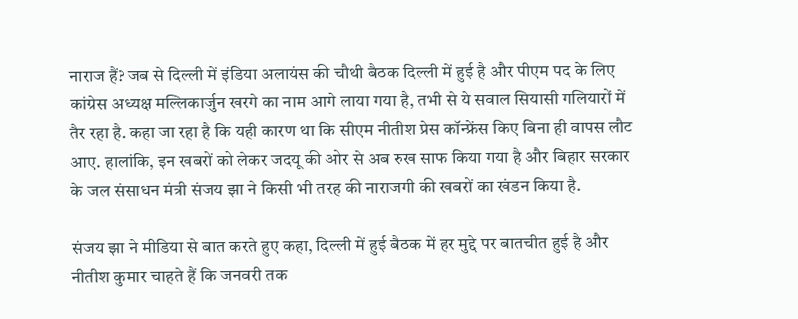नाराज हैं? जब से दिल्ली में इंडिया अलायंस की चौथी बैठक दिल्ली में हुई है और पीएम पद के लिए कांग्रेस अध्यक्ष मल्लिकार्जुन खरगे का नाम आगे लाया गया है, तभी से ये सवाल सियासी गलियारों में तैर रहा है. कहा जा रहा है कि यही कारण था कि सीएम नीतीश प्रेस कॉन्फ्रेंस किए बिना ही वापस लौट आए. हालांकि, इन खबरों को लेकर जदयू की ओर से अब रुख साफ किया गया है और बिहार सरकार के जल संसाधन मंत्री संजय झा ने किसी भी तरह की नाराजगी की खबरों का खंडन किया है.

संजय झा ने मीडिया से बात करते हुए कहा, दिल्ली में हुई बैठक में हर मुद्दे पर बातचीत हुई है और नीतीश कुमार चाहते हैं कि जनवरी तक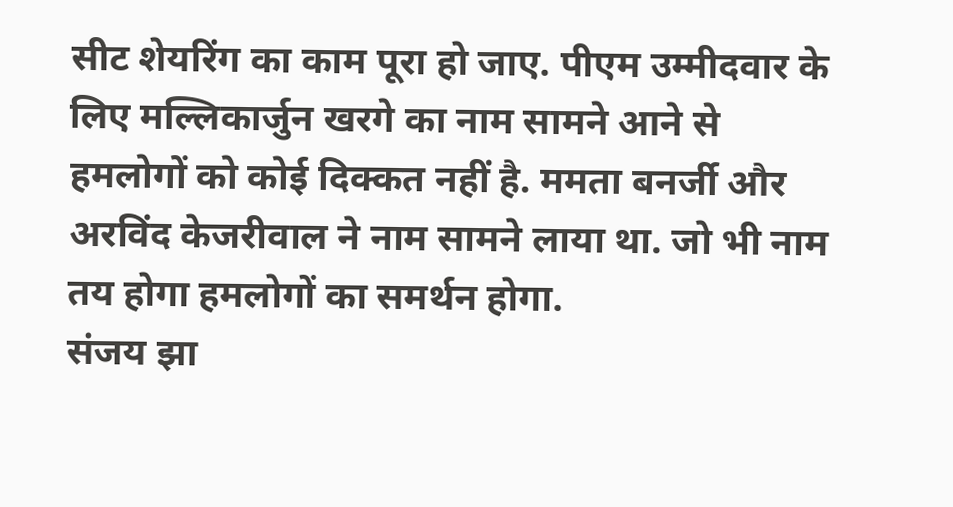सीट शेयरिंग का काम पूरा हो जाए. पीएम उम्मीदवार के लिए मल्लिकार्जुन खरगे का नाम सामने आने से हमलोगों को कोई दिक्कत नहीं है. ममता बनर्जी और अरविंद केजरीवाल ने नाम सामने लाया था. जो भी नाम तय होगा हमलोगों का समर्थन होगा.
संजय झा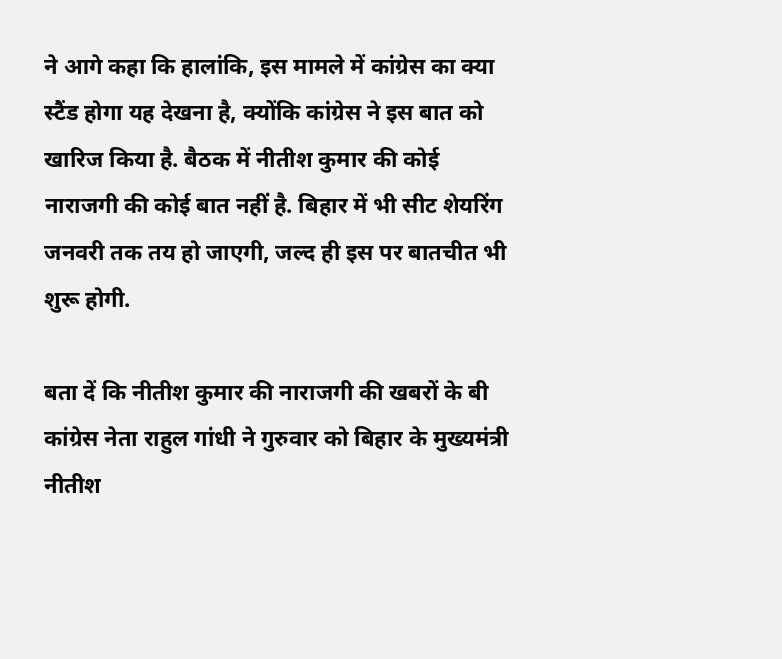ने आगे कहा कि हालांकि, इस मामले में कांग्रेस का क्या स्टैंड होगा यह देखना है, क्योंकि कांग्रेस ने इस बात को खारिज किया है. बैठक में नीतीश कुमार की कोई नाराजगी की कोई बात नहीं है. बिहार में भी सीट शेयरिंग जनवरी तक तय हो जाएगी, जल्द ही इस पर बातचीत भी शुरू होगी.

बता दें कि नीतीश कुमार की नाराजगी की खबरों के बी कांग्रेस नेता राहुल गांधी ने गुरुवार को बिहार के मुख्यमंत्री नीतीश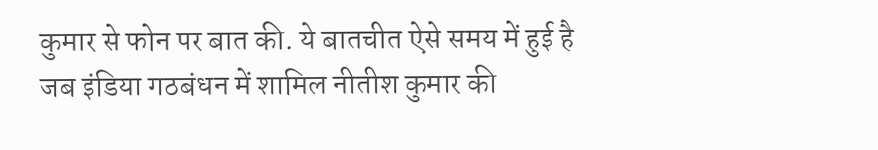कुमार से फोन पर बात की. ये बातचीत ऐसे समय में हुई है जब इंडिया गठबंधन में शामिल नीतीश कुमार की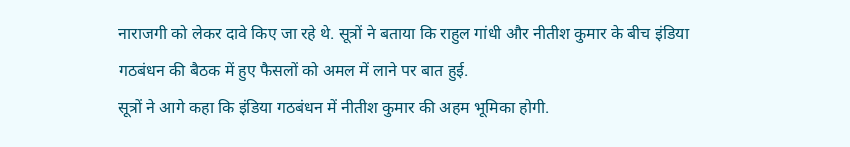नाराजगी को लेकर दावे किए जा रहे थे. सूत्रों ने बताया कि राहुल गांधी और नीतीश कुमार के बीच इंडिया गठबंधन की बैठक में हुए फैसलों को अमल में लाने पर बात हुई.
सूत्रों ने आगे कहा कि इंडिया गठबंधन में नीतीश कुमार की अहम भूमिका होगी.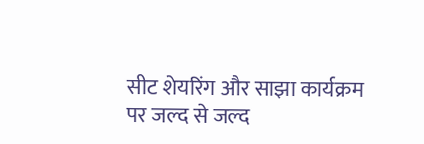सीट शेयरिंग और साझा कार्यक्रम पर जल्द से जल्द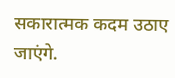सकारात्मक कदम उठाए जाएंगे.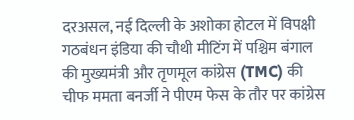दरअसल, नई दिल्ली के अशोका होटल में विपक्षी गठबंधन इंडिया की चौथी मीटिंग में पश्चिम बंगाल की मुख्यमंत्री और तृणमूल कांग्रेस (TMC) की चीफ ममता बनर्जी ने पीएम फेस के तौर पर कांग्रेस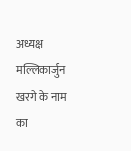अध्यक्ष मल्लिकार्जुन खरगे के नाम का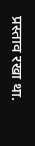प्रस्ताव रखा था.